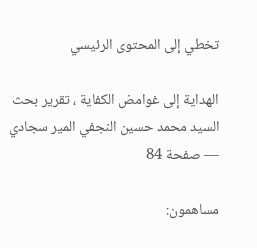تخطي إلى المحتوى الرئيسي

الهداية إلى غوامض الكفاية ، تقرير بحث السيد محمد حسين النجفي المير سجادي — صفحة 84

مساهمون: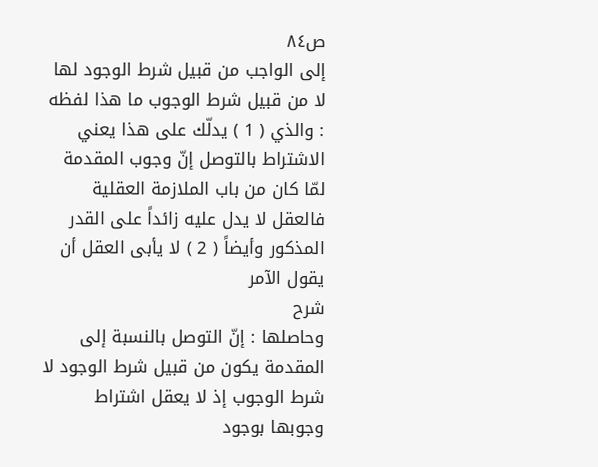ص٨٤
إلى الواجب من قبيل شرط الوجود لها لا من قبيل شرط الوجوب ما هذا لفظه : والذي ( 1 ) يدلّك على هذا يعني الاشتراط بالتوصل إنّ وجوب المقدمة لمّا كان من باب الملازمة العقلية فالعقل لا يدل عليه زائداً على القدر المذكور وأيضاً ( 2 ) لا يأبى العقل أن يقول الآمر
شرح
وحاصلها : إنّ التوصل بالنسبة إلى المقدمة يكون من قبيل شرط الوجود لا شرط الوجوب إذ لا يعقل اشتراط وجوبها بوجود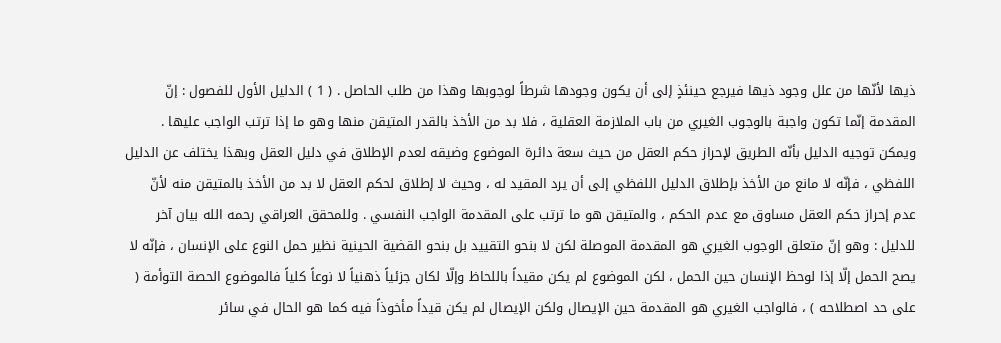ذيها لأنّها من علل وجود ذيها فيرجع حينئذٍ إلى أن يكون وجودها شرطاً لوجوبها وهذا من طلب الحاصل . ( 1 ) الدليل الأول للفصول : إنّ المقدمة إنّما تكون واجبة بالوجوب الغيري من باب الملازمة العقلية ، فلا بد من الأخذ بالقدر المتيقن منها وهو ما إذا ترتب الواجب عليها . ويمكن توجيه الدليل بأنّه الطريق لإحراز حكم العقل من حيث سعة دائرة الموضوع وضيقه لعدم الإطلاق في دليل العقل وبهذا يختلف عن الدليل اللفظي ، فإنّه لا مانع من الأخذ بإطلاق الدليل اللفظي إلى أن يرد المقيد له ، وحيث لا إطلاق لحكم العقل لا بد من الأخذ بالمتيقن منه لأنّ عدم إحراز حكم العقل مساوق مع عدم الحكم ، والمتيقن هو ما ترتب على المقدمة الواجب النفسي . وللمحقق العراقي رحمه الله بيان آخر للدليل : وهو إنّ متعلق الوجوب الغيري هو المقدمة الموصلة لكن لا بنحو التقييد بل بنحو القضية الحينية نظير حمل النوع على الإنسان ، فإنّه لا يصح الحمل إلّا إذا لوحظ الإنسان حين الحمل ، لكن الموضوع لم يكن مقيداً باللحاظ وإلّا لكان جزئياً ذهنياً لا نوعاً كلياً فالموضوع الحصة التوأمة ( على حد اصطلاحه ) ، فالواجب الغيري هو المقدمة حين الإيصال ولكن الإيصال لم يكن قيداً مأخوذاً فيه كما هو الحال في سائر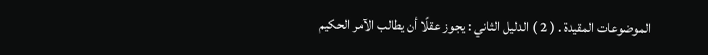الموضوعات المقيدة . ( 2 ) الدليل الثاني : يجوز عقلًا أن يطالب الآمر الحكيم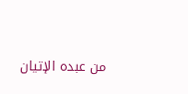من عبده الإتيان